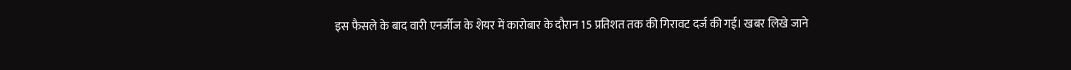इस फैसले के बाद वारी एनर्जीज के शेयर में कारोबार के दौरान 15 प्रतिशत तक की गिरावट दर्ज की गई। खबर लिखे जाने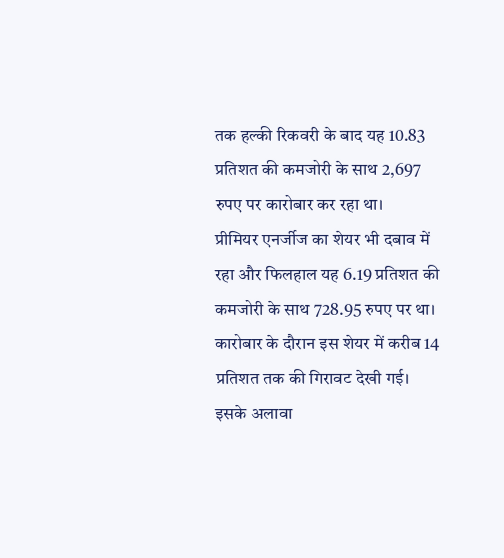तक हल्की रिकवरी के बाद यह 10.83 प्रतिशत की कमजोरी के साथ 2,697 रुपए पर कारोबार कर रहा था।
प्रीमियर एनर्जीज का शेयर भी दबाव में रहा और फिलहाल यह 6.19 प्रतिशत की कमजोरी के साथ 728.95 रुपए पर था। कारोबार के दौरान इस शेयर में करीब 14 प्रतिशत तक की गिरावट देखी गई। इसके अलावा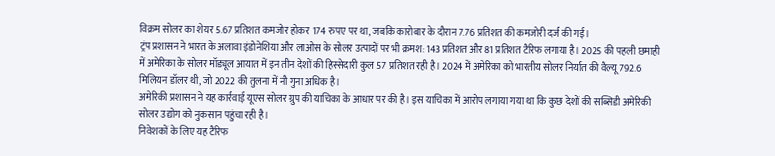विक्रम सोलर का शेयर 5.67 प्रतिशत कमजोर होकर 174 रुपए पर था, जबकि कारोबार के दौरान 7.76 प्रतिशत की कमजोरी दर्ज की गई।
ट्रंप प्रशासन ने भारत के अलावा इंडोनेशिया और लाओस के सोलर उत्पादों पर भी क्रमश: 143 प्रतिशत और 81 प्रतिशत टैरिफ लगाया है। 2025 की पहली छमाही में अमेरिका के सोलर मॉड्यूल आयात में इन तीन देशों की हिस्सेदारी कुल 57 प्रतिशत रही है। 2024 में अमेरिका को भारतीय सोलर निर्यात की वैल्यू 792.6 मिलियन डॉलर थी, जो 2022 की तुलना में नौ गुना अधिक है।
अमेरिकी प्रशासन ने यह कार्रवाई यूएस सोलर ग्रुप की याचिका के आधार पर की है। इस याचिका में आरोप लगाया गया था कि कुछ देशों की सब्सिडी अमेरिकी सोलर उद्योग को नुकसान पहुंचा रही है।
निवेशकों के लिए यह टैरिफ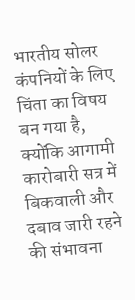भारतीय सोलर कंपनियों के लिए चिंता का विषय बन गया है, क्योंकि आगामी कारोबारी सत्र में बिकवाली और दबाव जारी रहने की संभावना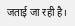जताई जा रही है।